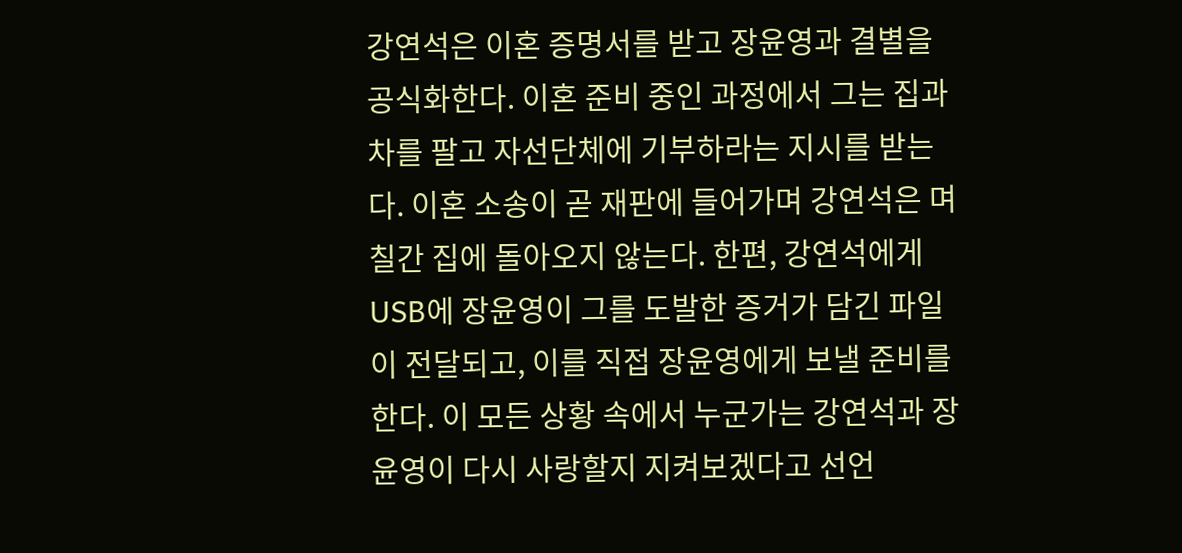강연석은 이혼 증명서를 받고 장윤영과 결별을 공식화한다. 이혼 준비 중인 과정에서 그는 집과 차를 팔고 자선단체에 기부하라는 지시를 받는다. 이혼 소송이 곧 재판에 들어가며 강연석은 며칠간 집에 돌아오지 않는다. 한편, 강연석에게 USB에 장윤영이 그를 도발한 증거가 담긴 파일이 전달되고, 이를 직접 장윤영에게 보낼 준비를 한다. 이 모든 상황 속에서 누군가는 강연석과 장윤영이 다시 사랑할지 지켜보겠다고 선언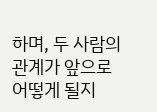하며, 두 사람의 관계가 앞으로 어떻게 될지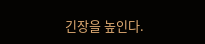긴장을 높인다.